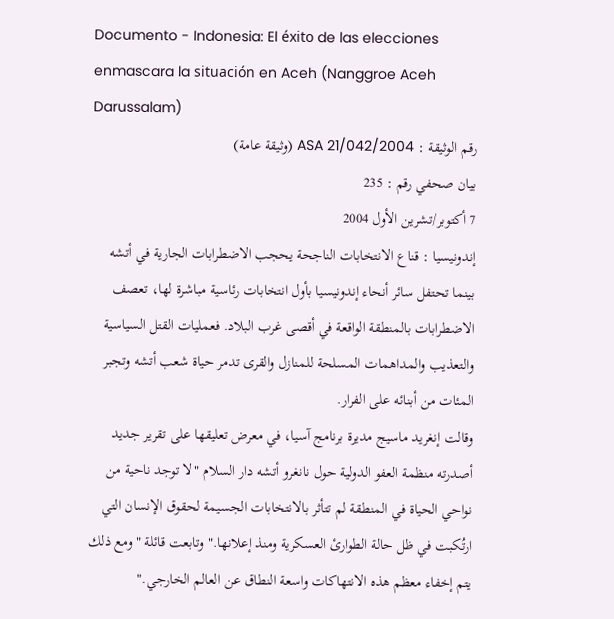Documento - Indonesia: El éxito de las elecciones enmascara la situación en Aceh (Nanggroe Aceh Darussalam)
رقم الوثيقة : ASA 21/042/2004 (وثيقة عامة)
بيان صحفي رقم : 235
7 أكتوبر/تشرين الأول 2004
إندونيسيا : قناع الانتخابات الناجحة يحجب الاضطرابات الجارية في أتشه
بينما تحتفل سائر أنحاء إندونيسيا بأول انتخابات رئاسية مباشرة لها، تعصف الاضطرابات بالمنطقة الواقعة في أقصى غرب البلاد. فعمليات القتل السياسية والتعذيب والمداهمات المسلحة للمنازل والقرى تدمر حياة شعب أتشه وتجبر المئات من أبنائه على الفرار.
وقالت إنغريد ماسيج مديرة برنامج آسيا، في معرض تعليقها على تقرير جديد أصدرته منظمة العفو الدولية حول نانغرو أتشه دار السلام "لا توجد ناحية من نواحي الحياة في المنطقة لم تتأثر بالانتخابات الجسيمة لحقوق الإنسان التي ارتُكبت في ظل حالة الطوارئ العسكرية ومنذ إعلانها." وتابعت قائلة "ومع ذلك يتم إخفاء معظم هذه الانتهاكات واسعة النطاق عن العالم الخارجي."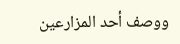ووصف أحد المزارعين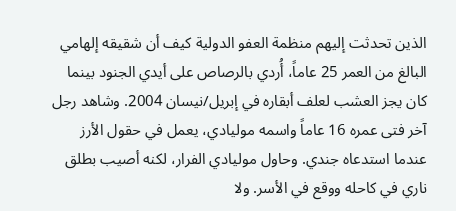الذين تحدثت إليهم منظمة العفو الدولية كيف أن شقيقه إلهامي البالغ من العمر 25 عاماً، أُردي بالرصاص على أيدي الجنود بينما كان يجز العشب لعلف أبقاره في إبريل/نيسان 2004. وشاهد رجل آخر فتى عمره 16 عاماً واسمه موليادي، يعمل في حقول الأرز عندما استدعاه جندي. وحاول موليادي الفرار، لكنه أصيب بطلق ناري في كاحله ووقع في الأسر. ولا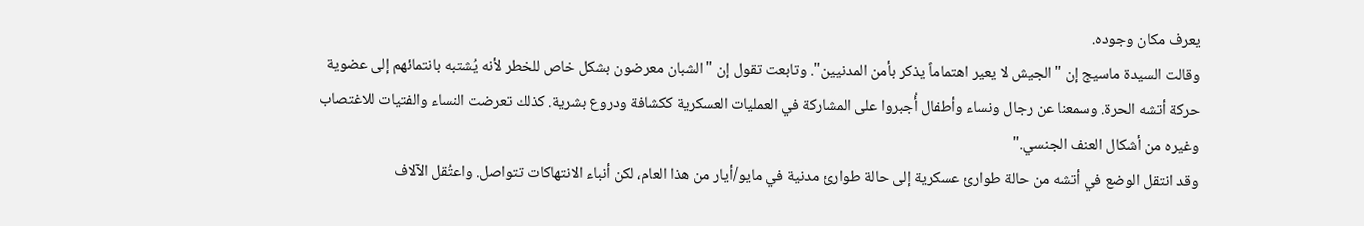يعرف مكان وجوده.
وقالت السيدة ماسيج إن "الجيش لا يعير اهتماماً يذكر بأمن المدنيين". وتابعت تقول إن "الشبان معرضون بشكل خاص للخطر لأنه يُشتبه بانتمائهم إلى عضوية حركة أتشه الحرة. وسمعنا عن رجال ونساء وأطفال أُجبروا على المشاركة في العمليات العسكرية ككشافة ودروع بشرية. كذلك تعرضت النساء والفتيات للاغتصاب وغيره من أشكال العنف الجنسي."
وقد انتقل الوضع في أتشه من حالة طوارئ عسكرية إلى حالة طوارئ مدنية في مايو/أيار من هذا العام، لكن أنباء الانتهاكات تتواصل. واعتُقل الآلاف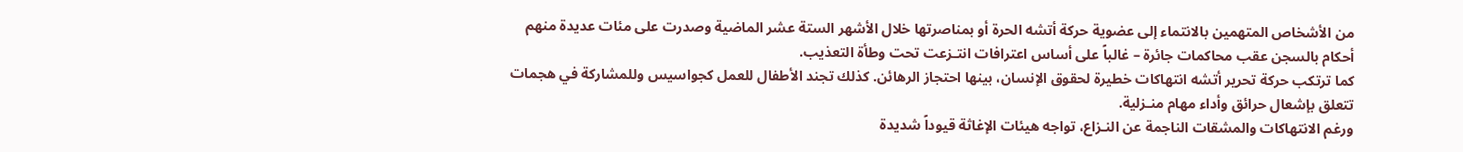من الأشخاص المتهمين بالانتماء إلى عضوية حركة أتشه الحرة أو بمناصرتها خلال الأشهر الستة عشر الماضية وصدرت على مئات عديدة منهم أحكام بالسجن عقب محاكمات جائرة – غالباً على أساس اعترافات انتـزعت تحت وطأة التعذيب.
كما ترتكب حركة تحرير أتشه انتهاكات خطيرة لحقوق الإنسان، بينها احتجاز الرهائن. كذلك تجند الأطفال للعمل كجواسيس وللمشاركة في هجمات تتعلق بإشعال حرائق وأداء مهام منـزلية.
ورغم الانتهاكات والمشقات الناجمة عن النـزاع، تواجه هيئات الإغاثة قيوداً شديدة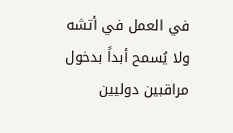في العمل في أتشه ولا يُسمح أبداً بدخول مراقبين دوليين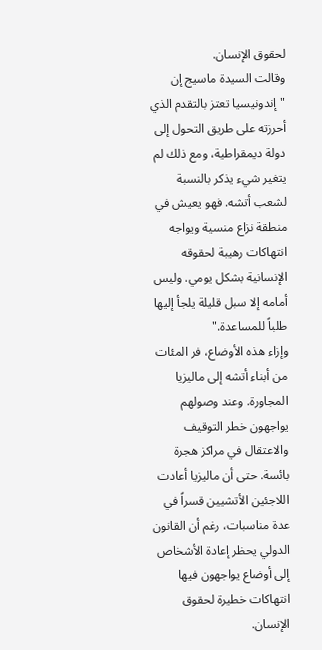لحقوق الإنسان.
وقالت السيدة ماسيج إن "إندونيسيا تعتز بالتقدم الذي أحرزته على طريق التحول إلى دولة ديمقراطية، ومع ذلك لم يتغير شيء يذكر بالنسبة لشعب أتشه. فهو يعيش في منطقة نزاع منسية ويواجه انتهاكات رهيبة لحقوقه الإنسانية بشكل يومي. وليس أمامه إلا سبل قليلة يلجأ إليها طلباً للمساعدة."
وإزاء هذه الأوضاع، فر المئات من أبناء أتشه إلى ماليزيا المجاورة. وعند وصولهم يواجهون خطر التوقيف والاعتقال في مراكز هجرة بائسة. حتى أن ماليزيا أعادت اللاجئين الأتشيين قسراً في عدة مناسبات، رغم أن القانون الدولي يحظر إعادة الأشخاص إلى أوضاع يواجهون فيها انتهاكات خطيرة لحقوق الإنسان.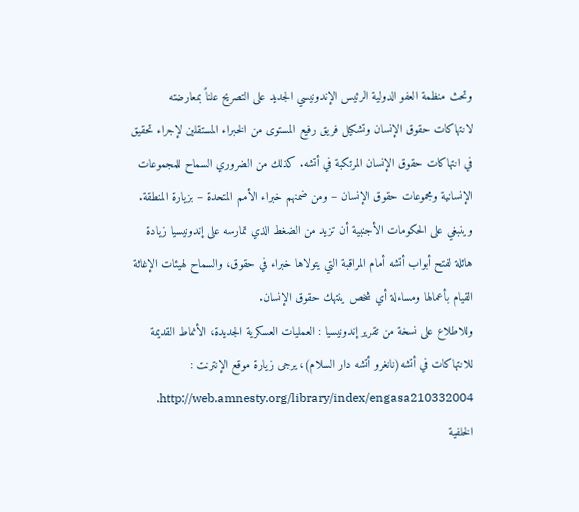وتحث منظمة العفو الدولية الرئيس الإندونيسي الجديد على التصريح علناً بمعارضته لانتهاكات حقوق الإنسان وتشكيل فريق رفيع المستوى من الخبراء المستقلين لإجراء تحقيق في انتهاكات حقوق الإنسان المرتكبة في أتشه. كذلك من الضروري السماح للمجموعات الإنسانية ومجموعات حقوق الإنسان – ومن ضمنهم خبراء الأمم المتحدة – بزيارة المنطقة. وينبغي على الحكومات الأجنبية أن تزيد من الضغط الذي تمارسه على إندونيسيا زيادة هائلة لفتح أبواب أتشه أمام المراقبة التي يتولاها خبراء في حقوق، والسماح لهيئات الإغاثة القيام بأعمالها ومساءلة أي شخص ينتهك حقوق الإنسان.
وللاطلاع على نسخة من تقرير إندونيسيا : العمليات العسكرية الجديدة، الأنماط القديمة للانتهاكات في أتشه(نانغرو أتشه دار السلام)، يرجى زيارة موقع الإنترنت : http://web.amnesty.org/library/index/engasa210332004.
الخلفية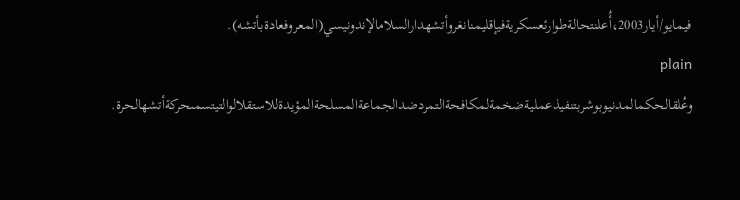فيمايو/أيار2003،أُعلنتحالةطوارئعسكريةفيإقليمنانغروأتشهدارالسلامالإندونيسي(المعروفعادةبأتشه).
plain وعُلقالحكمالمدنيوبوشربتنفيذعمليةضخمةلمكافحةالتمردضدالجماعةالمسلحةالمؤيدةللاستقلالوالتيتسمىحركةأتشهالحرة.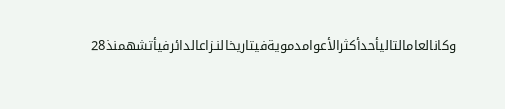وكانالعامالتاليأحدأكثرالأعوامدمويةفيتاريخالنـزاعالدائرفيأتشهمنذ28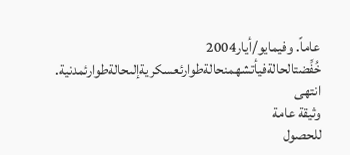عاماً. وفيمايو/أيار2004 خُفِّضتالحالةفيأتشهمنحالةطوارئعسكريةإلىحالةطوارئمدنية.
انتهى
وثيقة عامة
للحصول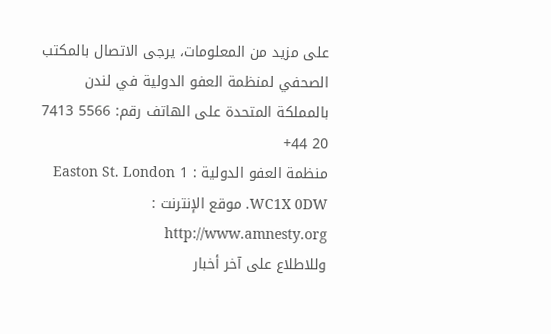على مزيد من المعلومات، يرجى الاتصال بالمكتب الصحفي لمنظمة العفو الدولية في لندن بالمملكة المتحدة على الهاتف رقم: 5566 7413 20 44+
منظمة العفو الدولية : 1 Easton St. London WC1X 0DW. موقع الإنترنت : http://www.amnesty.org
وللاطلاع على آخر أخبار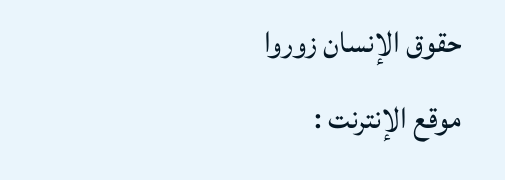حقوق الإنسان زوروا موقع الإنترنت :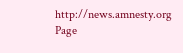http://news.amnesty.org
Page